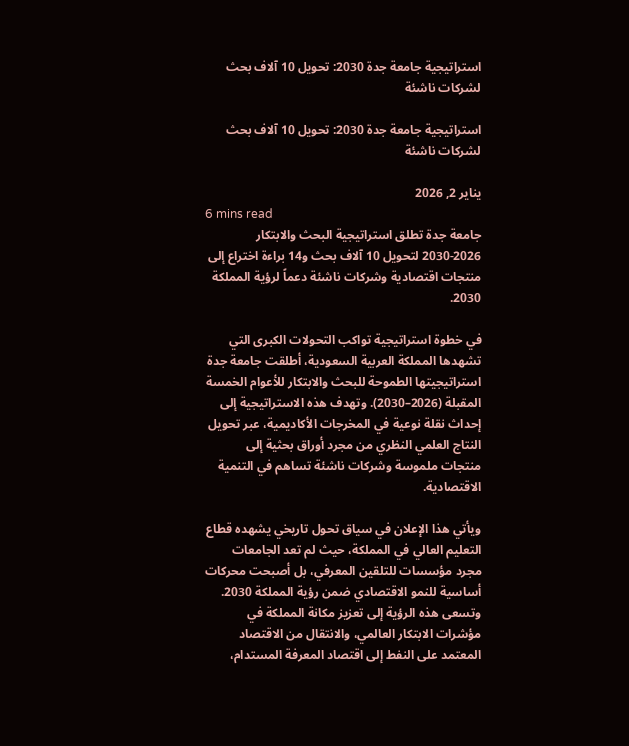استراتيجية جامعة جدة 2030: تحويل 10 آلاف بحث لشركات ناشئة

استراتيجية جامعة جدة 2030: تحويل 10 آلاف بحث لشركات ناشئة

يناير 2, 2026
6 mins read
جامعة جدة تطلق استراتيجية البحث والابتكار 2026-2030 لتحويل 10 آلاف بحث و14 براءة اختراع إلى منتجات اقتصادية وشركات ناشئة دعماً لرؤية المملكة 2030.

في خطوة استراتيجية تواكب التحولات الكبرى التي تشهدها المملكة العربية السعودية، أطلقت جامعة جدة استراتيجيتها الطموحة للبحث والابتكار للأعوام الخمسة المقبلة (2026–2030). وتهدف هذه الاستراتيجية إلى إحداث نقلة نوعية في المخرجات الأكاديمية، عبر تحويل النتاج العلمي النظري من مجرد أوراق بحثية إلى منتجات ملموسة وشركات ناشئة تساهم في التنمية الاقتصادية.

ويأتي هذا الإعلان في سياق تحول تاريخي يشهده قطاع التعليم العالي في المملكة، حيث لم تعد الجامعات مجرد مؤسسات للتلقين المعرفي، بل أصبحت محركات أساسية للنمو الاقتصادي ضمن رؤية المملكة 2030. وتسعى هذه الرؤية إلى تعزيز مكانة المملكة في مؤشرات الابتكار العالمي، والانتقال من الاقتصاد المعتمد على النفط إلى اقتصاد المعرفة المستدام،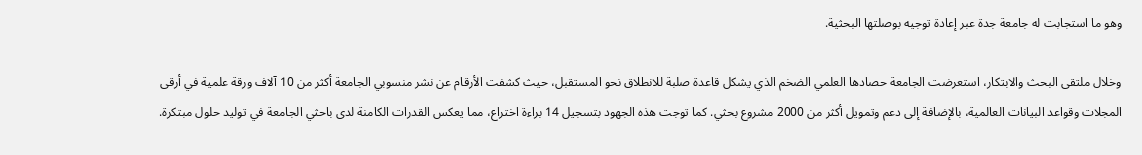وهو ما استجابت له جامعة جدة عبر إعادة توجيه بوصلتها البحثية.

وخلال ملتقى البحث والابتكار، استعرضت الجامعة حصادها العلمي الضخم الذي يشكل قاعدة صلبة للانطلاق نحو المستقبل، حيث كشفت الأرقام عن نشر منسوبي الجامعة أكثر من 10 آلاف ورقة علمية في أرقى المجلات وقواعد البيانات العالمية، بالإضافة إلى دعم وتمويل أكثر من 2000 مشروع بحثي. كما توجت هذه الجهود بتسجيل 14 براءة اختراع، مما يعكس القدرات الكامنة لدى باحثي الجامعة في توليد حلول مبتكرة.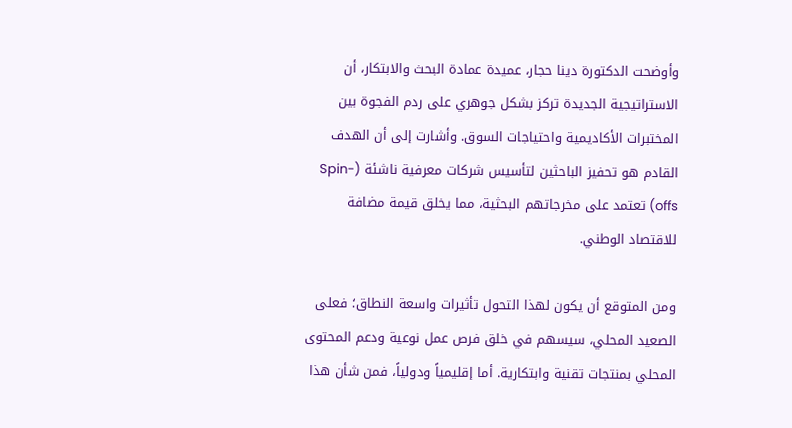وأوضحت الدكتورة دينا حجار، عميدة عمادة البحث والابتكار، أن الاستراتيجية الجديدة تركز بشكل جوهري على ردم الفجوة بين المختبرات الأكاديمية واحتياجات السوق. وأشارت إلى أن الهدف القادم هو تحفيز الباحثين لتأسيس شركات معرفية ناشئة (Spin-offs) تعتمد على مخرجاتهم البحثية، مما يخلق قيمة مضافة للاقتصاد الوطني.

ومن المتوقع أن يكون لهذا التحول تأثيرات واسعة النطاق؛ فعلى الصعيد المحلي، سيسهم في خلق فرص عمل نوعية ودعم المحتوى المحلي بمنتجات تقنية وابتكارية. أما إقليمياً ودولياً، فمن شأن هذا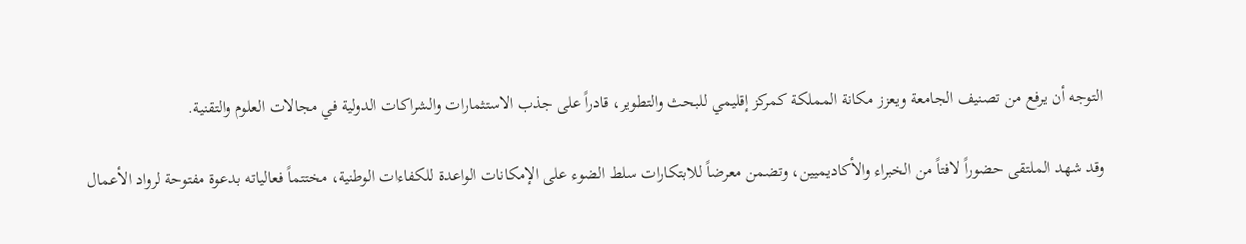التوجه أن يرفع من تصنيف الجامعة ويعزز مكانة المملكة كمركز إقليمي للبحث والتطوير، قادراً على جذب الاستثمارات والشراكات الدولية في مجالات العلوم والتقنية.

وقد شهد الملتقى حضوراً لافتاً من الخبراء والأكاديميين، وتضمن معرضاً للابتكارات سلط الضوء على الإمكانات الواعدة للكفاءات الوطنية، مختتماً فعالياته بدعوة مفتوحة لرواد الأعمال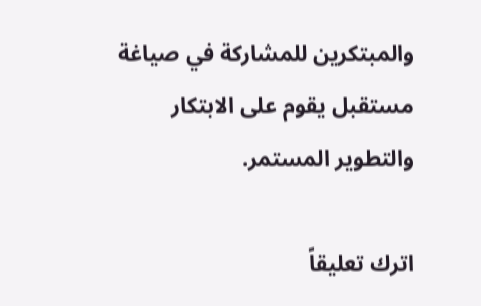والمبتكرين للمشاركة في صياغة مستقبل يقوم على الابتكار والتطوير المستمر.

اترك تعليقاً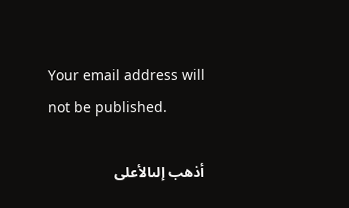Your email address will not be published.

أذهب إلىالأعلى